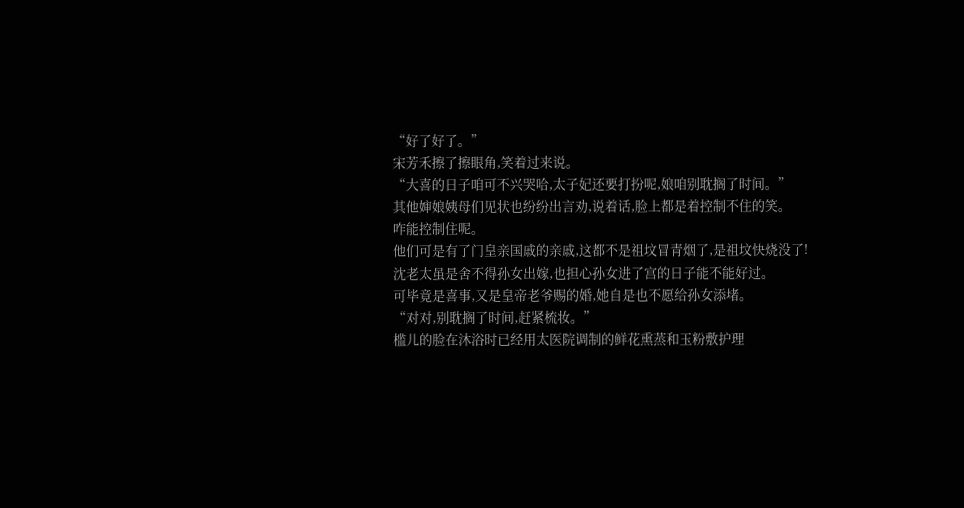“好了好了。”
宋芳禾擦了擦眼角,笑着过来说。
“大喜的日子咱可不兴哭哈,太子妃还要打扮呢,娘咱别耽搁了时间。”
其他婶娘姨母们见状也纷纷出言劝,说着话,脸上都是着控制不住的笑。
咋能控制住呢。
他们可是有了门皇亲国戚的亲戚,这都不是祖坟冒青烟了,是祖坟快烧没了!
沈老太虽是舍不得孙女出嫁,也担心孙女进了宫的日子能不能好过。
可毕竟是喜事,又是皇帝老爷赐的婚,她自是也不愿给孙女添堵。
“对对,别耽搁了时间,赶紧梳妆。”
槛儿的脸在沐浴时已经用太医院调制的鲜花熏蒸和玉粉敷护理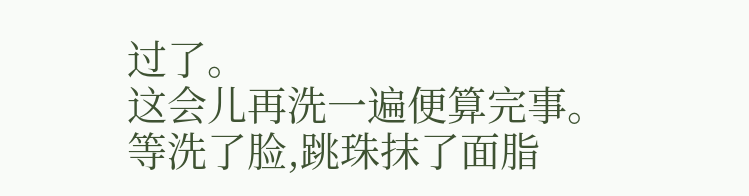过了。
这会儿再洗一遍便算完事。
等洗了脸,跳珠抹了面脂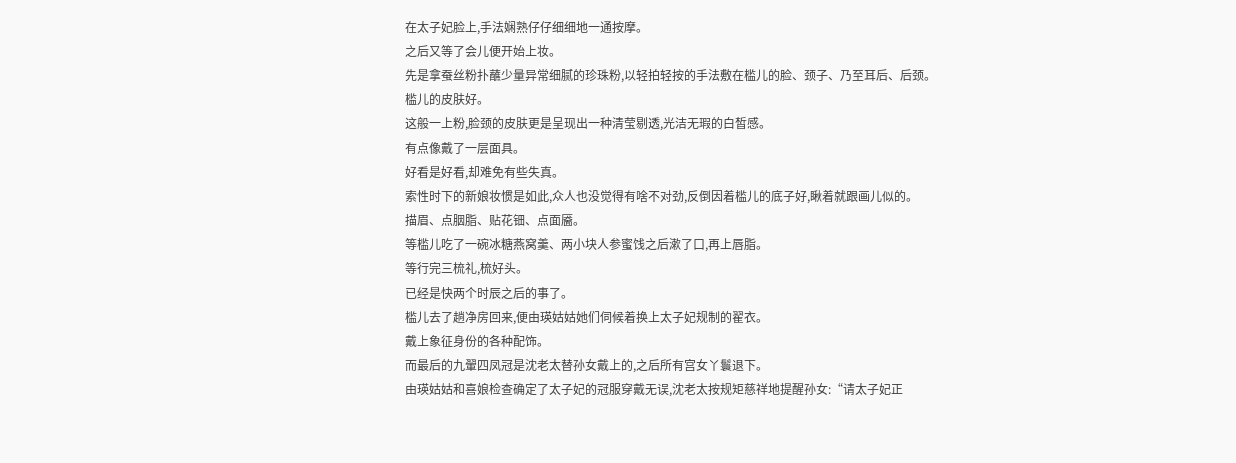在太子妃脸上,手法娴熟仔仔细细地一通按摩。
之后又等了会儿便开始上妆。
先是拿蚕丝粉扑蘸少量异常细腻的珍珠粉,以轻拍轻按的手法敷在槛儿的脸、颈子、乃至耳后、后颈。
槛儿的皮肤好。
这般一上粉,脸颈的皮肤更是呈现出一种清莹剔透,光洁无瑕的白皙感。
有点像戴了一层面具。
好看是好看,却难免有些失真。
索性时下的新娘妆惯是如此,众人也没觉得有啥不对劲,反倒因着槛儿的底子好,瞅着就跟画儿似的。
描眉、点胭脂、贴花钿、点面靥。
等槛儿吃了一碗冰糖燕窝羹、两小块人参蜜饯之后漱了口,再上唇脂。
等行完三梳礼,梳好头。
已经是快两个时辰之后的事了。
槛儿去了趟净房回来,便由瑛姑姑她们伺候着换上太子妃规制的翟衣。
戴上象征身份的各种配饰。
而最后的九翬四凤冠是沈老太替孙女戴上的,之后所有宫女丫鬟退下。
由瑛姑姑和喜娘检查确定了太子妃的冠服穿戴无误,沈老太按规矩慈祥地提醒孙女:“请太子妃正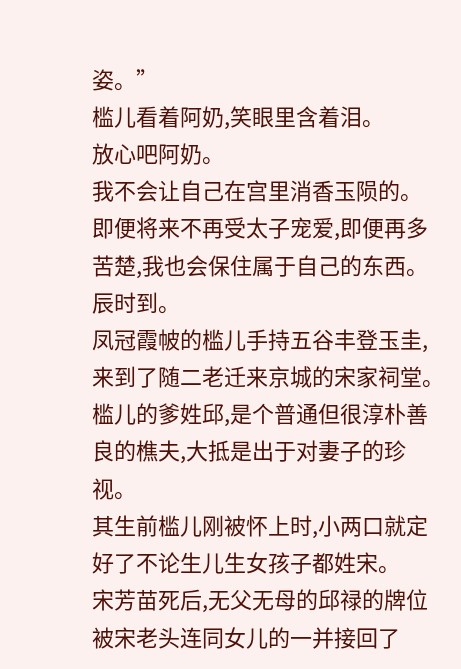姿。”
槛儿看着阿奶,笑眼里含着泪。
放心吧阿奶。
我不会让自己在宫里消香玉陨的。
即便将来不再受太子宠爱,即便再多苦楚,我也会保住属于自己的东西。
辰时到。
凤冠霞帔的槛儿手持五谷丰登玉圭,来到了随二老迁来京城的宋家祠堂。
槛儿的爹姓邱,是个普通但很淳朴善良的樵夫,大抵是出于对妻子的珍视。
其生前槛儿刚被怀上时,小两口就定好了不论生儿生女孩子都姓宋。
宋芳苗死后,无父无母的邱禄的牌位被宋老头连同女儿的一并接回了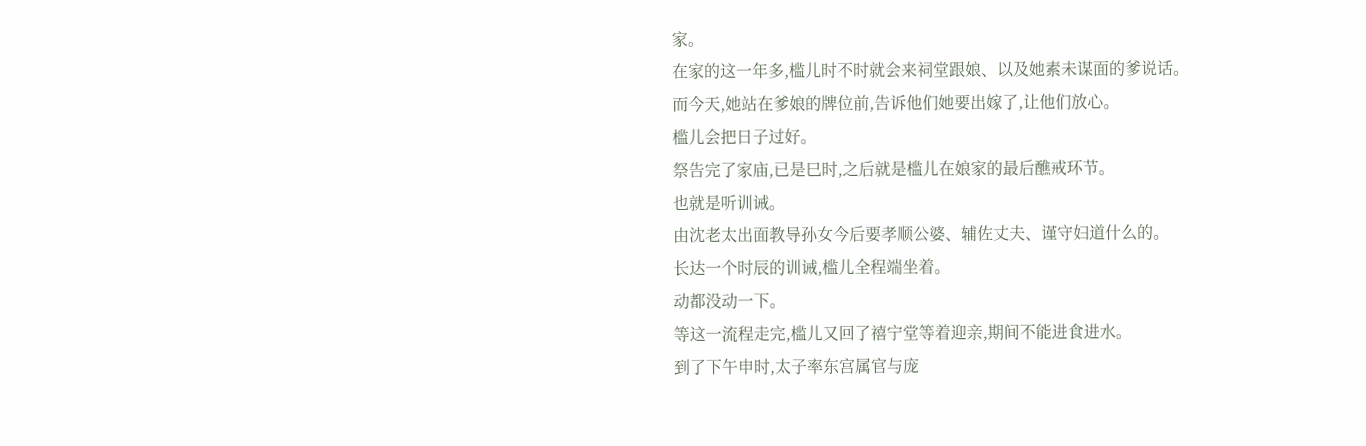家。
在家的这一年多,槛儿时不时就会来祠堂跟娘、以及她素未谋面的爹说话。
而今天,她站在爹娘的牌位前,告诉他们她要出嫁了,让他们放心。
槛儿会把日子过好。
祭告完了家庙,已是巳时,之后就是槛儿在娘家的最后醮戒环节。
也就是听训诫。
由沈老太出面教导孙女今后要孝顺公婆、辅佐丈夫、谨守妇道什么的。
长达一个时辰的训诫,槛儿全程端坐着。
动都没动一下。
等这一流程走完,槛儿又回了禧宁堂等着迎亲,期间不能进食进水。
到了下午申时,太子率东宫属官与庞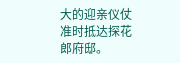大的迎亲仪仗准时抵达探花郎府邸。